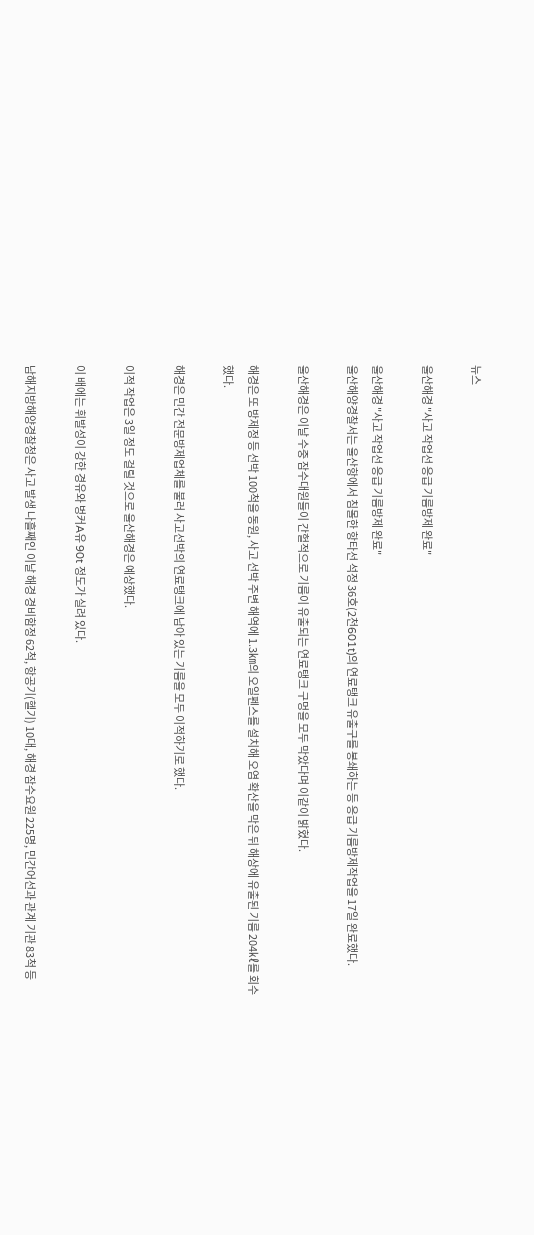뉴스

울산해경 "사고 작업선 응급 기름방제 완료"

울산해경 "사고 작업선 응급 기름방제 완료"
울산해양경찰서는 울산항에서 침몰한 항타선 석정 36호(2천601t)의 연료탱크 유출구를 봉쇄하는 등 응급 기름방제작업을 17일 완료했다.

울산해경은 이날 수중 잠수대원들이 간헐적으로 기름이 유출되는 연료탱크 구멍을 모두 막았다며 이같이 밝혔다.

해경은 또 방제정 등 선박 100척을 동원, 사고 선박 주변 해역에 1.3㎞의 오일펜스를 설치해 오염 확산을 막은 뒤 해상에 유출된 기름 204㎘를 회수했다.

해경은 민간 전문방제업체를 불러 사고선박의 연료탱크에 남아 있는 기름을 모두 이적하기로 했다.

이적 작업은 3일 정도 걸릴 것으로 울산해경은 예상했다.

이 배에는 휘발성이 강한 경유와 벙커A유 90t 정도가 실려 있다.

남해지방해양경찰청은 사고 발생 나흘째인 이날 해경 경비함정 62척, 항공기(헬기) 10대, 해경 잠수요원 225명, 민간어선과 관계 기관 83척 등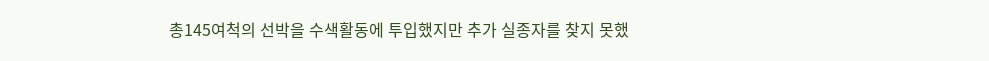총145여척의 선박을 수색활동에 투입했지만 추가 실종자를 찾지 못했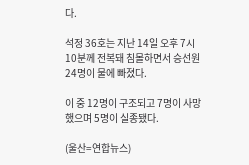다.

석정 36호는 지난 14일 오후 7시10분께 전복돼 침몰하면서 승선원 24명이 물에 빠졌다.

이 중 12명이 구조되고 7명이 사망했으며 5명이 실종됐다.

(울산=연합뉴스)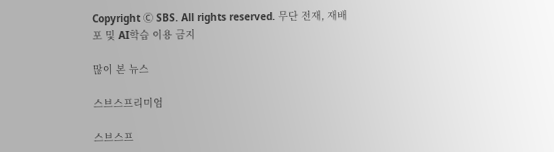Copyright Ⓒ SBS. All rights reserved. 무단 전재, 재배포 및 AI학습 이용 금지

많이 본 뉴스

스브스프리미엄

스브스프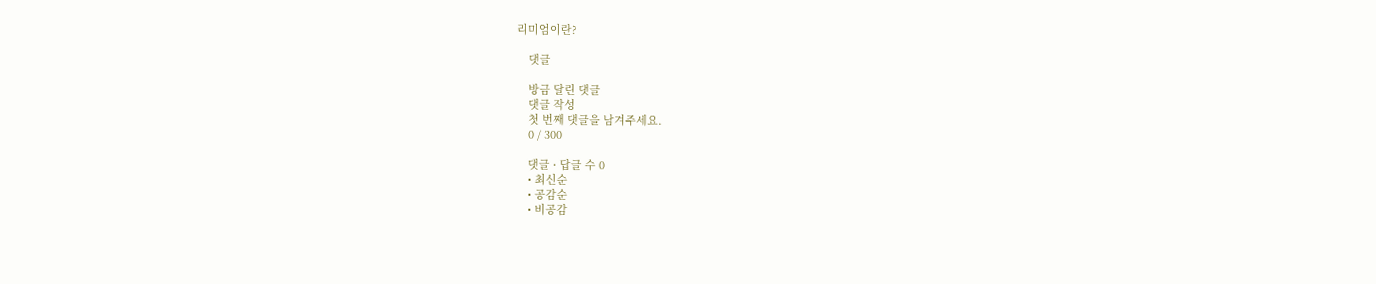리미엄이란?

    댓글

    방금 달린 댓글
    댓글 작성
    첫 번째 댓글을 남겨주세요.
    0 / 300

    댓글 ∙ 답글 수 0
    • 최신순
    • 공감순
    • 비공감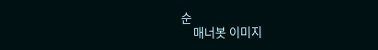순
    매너봇 이미지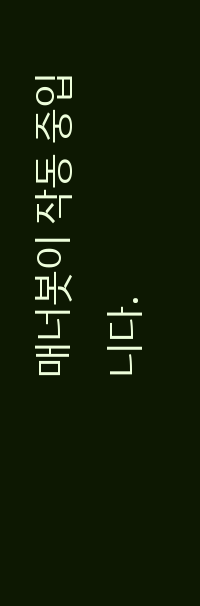매너봇이 작동 중입니다.